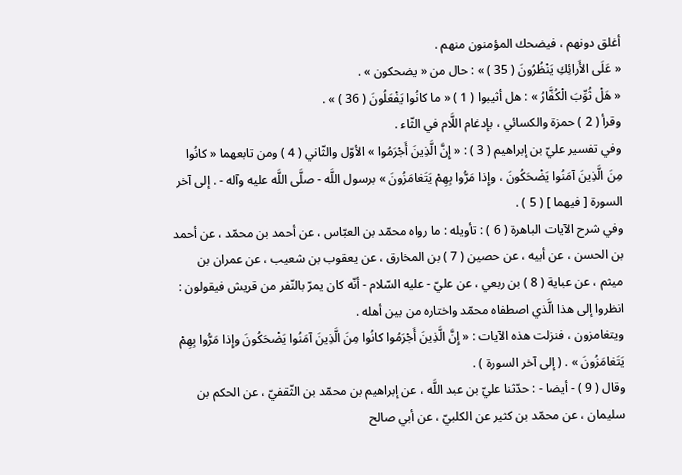أغلق دونهم ، فيضحك المؤمنون منهم .
« عَلَى الأَرائِكِ يَنْظُرُونَ ( 35 ) » : حال من « يضحكون » .
« هَلْ ثُوِّبَ الْكُفَّارُ » : هل أثيبوا ( 1 ) « ما كانُوا يَفْعَلُونَ ( 36 ) » .
وقرأ ( 2 ) حمزة والكسائي ، بإدغام اللَّام في الثّاء .
وفي تفسير عليّ بن إبراهيم ( 3 ) : « إِنَّ الَّذِينَ أَجْرَمُوا » الأوّل والثّاني ( 4 ) ومن تابعهما « كانُوا مِنَ الَّذِينَ آمَنُوا يَضْحَكُونَ ، وإِذا مَرُّوا بِهِمْ يَتَغامَزُونَ » برسول اللَّه - صلَّى اللَّه عليه وآله - . إلى آخر السورة [ فيهما ] ( 5 ) .
وفي شرح الآيات الباهرة ( 6 ) : تأويله : ما رواه محمّد بن العبّاس ، عن أحمد بن محمّد ، عن أحمد بن الحسن ، عن أبيه ، عن حصين ( 7 ) بن المخارق ، عن يعقوب بن شعيب ، عن عمران بن ميثم ، عن عباية ( 8 ) بن ربعي ، عن عليّ - عليه السّلام - أنّه كان يمرّ بالنّفر من قريش فيقولون : انظروا إلى هذا الَّذي اصطفاه محمّد واختاره من بين أهله .
ويتغامزون ، فنزلت هذه الآيات : « إِنَّ الَّذِينَ أَجْرَمُوا كانُوا مِنَ الَّذِينَ آمَنُوا يَضْحَكُونَ وإِذا مَرُّوا بِهِمْ يَتَغامَزُونَ » . ( إلى آخر السورة ) .
وقال ( 9 ) - أيضا - : حدّثنا عليّ بن عبد اللَّه ، عن إبراهيم بن محمّد بن الثّقفيّ ، عن الحكم بن سليمان ، عن محمّد بن كثير عن الكلبيّ ، عن أبي صالح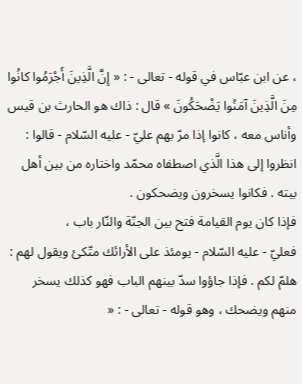، عن ابن عبّاس في قوله - تعالى - : « إِنَّ الَّذِينَ أَجْرَمُوا كانُوا مِنَ الَّذِينَ آمَنُوا يَضْحَكُونَ » قال : ذاك هو الحارث بن قيس وأناس معه ، كانوا إذا مرّ بهم عليّ - عليه السّلام - قالوا : انظروا إلى هذا الَّذي اصطفاه محمّد واختاره من بين أهل بيته . فكانوا يسخرون ويضحكون .
فإذا كان يوم القيامة فتح بين الجنّة والنّار باب ،
فعليّ - عليه السّلام - يومئذ على الأرائك متّكئ ويقول لهم : هلمّ لكم . فإذا جاؤوا سدّ بينهم الباب فهو كذلك يسخر منهم ويضحك ، وهو قوله - تعالى - : «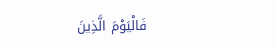فَالْيَوْمَ الَّذِينَ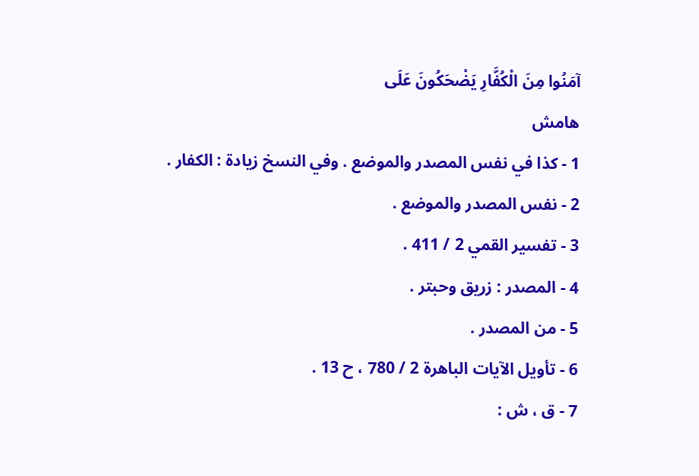آمَنُوا مِنَ الْكُفَّارِ يَضْحَكُونَ عَلَى
هامش
1 - كذا في نفس المصدر والموضع . وفي النسخ زيادة : الكفار .
2 - نفس المصدر والموضع .
3 - تفسير القمي 2 / 411 .
4 - المصدر : زريق وحبتر .
5 - من المصدر .
6 - تأويل الآيات الباهرة 2 / 780 ، ح 13 .
7 - ق ، ش :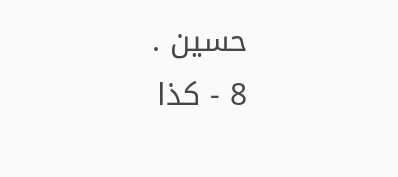حسين .
8 - كذا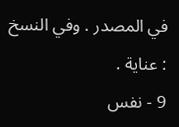في المصدر . وفي النسخ : عناية .
9 - نفس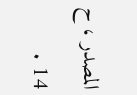المصدر ، ح 14 .